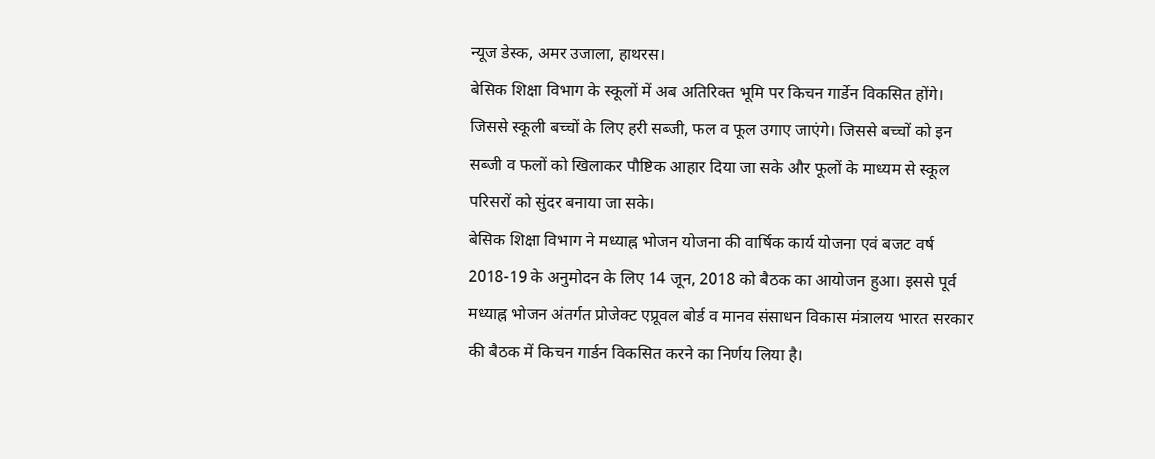न्यूज डेस्क, अमर उजाला, हाथरस।
बेसिक शिक्षा विभाग के स्कूलों में अब अतिरिक्त भूमि पर किचन गार्डेन विकसित होंगे। जिससे स्कूली बच्चों के लिए हरी सब्जी, फल व फूल उगाए जाएंगे। जिससे बच्चों को इन सब्जी व फलों को खिलाकर पौष्टिक आहार दिया जा सके और फूलों के माध्यम से स्कूल परिसरों को सुंदर बनाया जा सके।
बेसिक शिक्षा विभाग ने मध्याह्न भोजन योजना की वार्षिक कार्य योजना एवं बजट वर्ष 2018-19 के अनुमोदन के लिए 14 जून, 2018 को बैठक का आयोजन हुआ। इससे पूर्व मध्याह्न भोजन अंतर्गत प्रोजेक्ट एप्रूवल बोर्ड व मानव संसाधन विकास मंत्रालय भारत सरकार की बैठक में किचन गार्डन विकसित करने का निर्णय लिया है।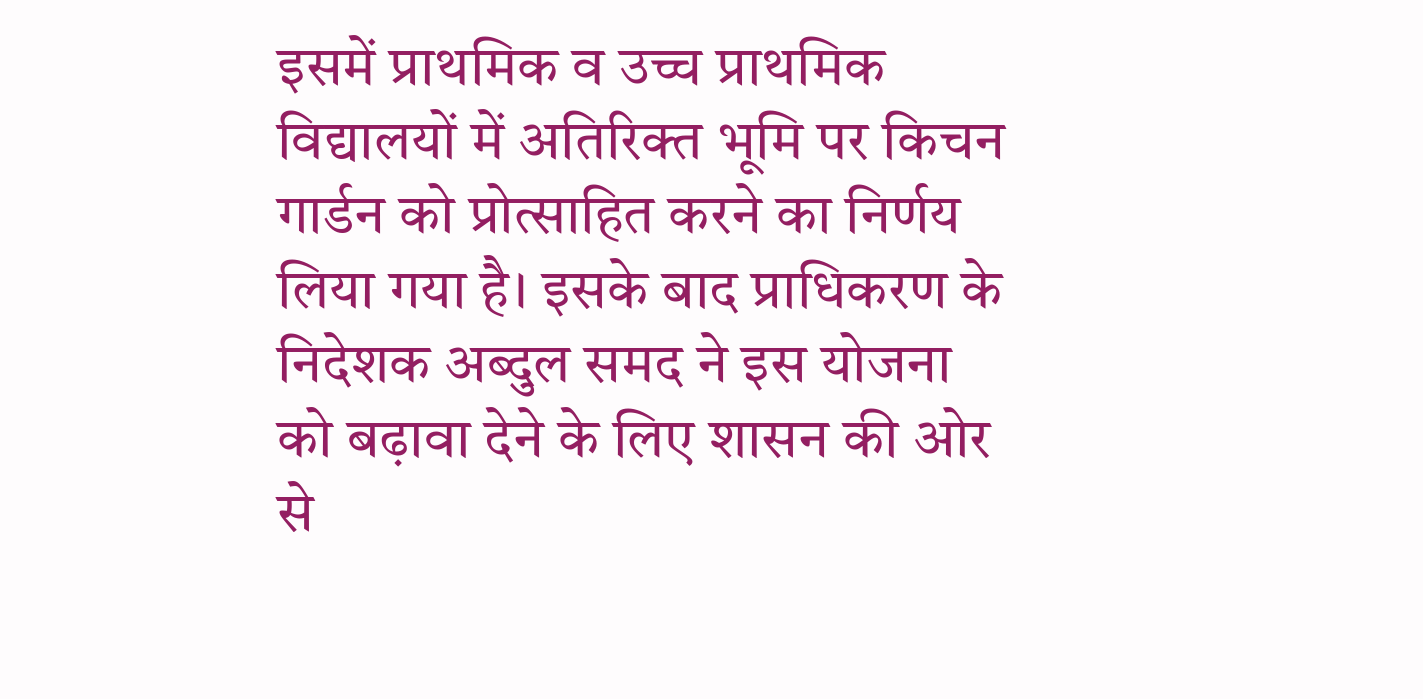इसमें प्राथमिक व उच्च प्राथमिक विद्यालयों में अतिरिक्त भूमि पर किचन गार्डन को प्रोत्साहित करने का निर्णय लिया गया है। इसके बाद प्राधिकरण के निदेशक अब्दुल समद ने इस योजना को बढ़ावा देने के लिए शासन की ओर से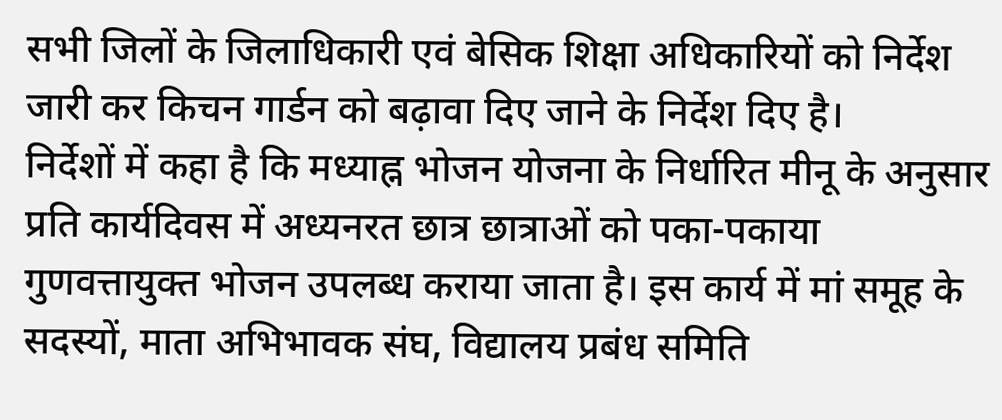सभी जिलों के जिलाधिकारी एवं बेसिक शिक्षा अधिकारियों को निर्देश जारी कर किचन गार्डन को बढ़ावा दिए जाने के निर्देश दिए है।
निर्देशों में कहा है कि मध्याह्न भोजन योजना के निर्धारित मीनू के अनुसार प्रति कार्यदिवस में अध्यनरत छात्र छात्राओं को पका-पकाया गुणवत्तायुक्त भोजन उपलब्ध कराया जाता है। इस कार्य में मां समूह के सदस्यों, माता अभिभावक संघ, विद्यालय प्रबंध समिति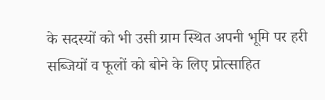के सदस्यों को भी उसी ग्राम स्थित अपनी भूमि पर हरी सब्जियों व फूलों को बोने के लिए प्रोत्साहित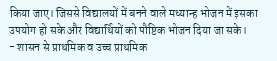किया जाए। जिससे विद्यालयों में बनने वाले मध्यान्ह भोजन में इसका उपयोग हो सके और विद्यार्थियों को पौष्टिक भोजन दिया जा सके।
- शासन से प्राथमिक व उच्च प्राथमिक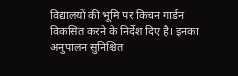विद्यालयों की भूमि पर किचन गार्डन विकसित करने के निर्देश दिए है। इनका अनुपालन सुनिश्चित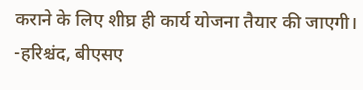कराने के लिए शीघ्र ही कार्य योजना तैयार की जाएगी।
-हरिश्चंद, बीएसए